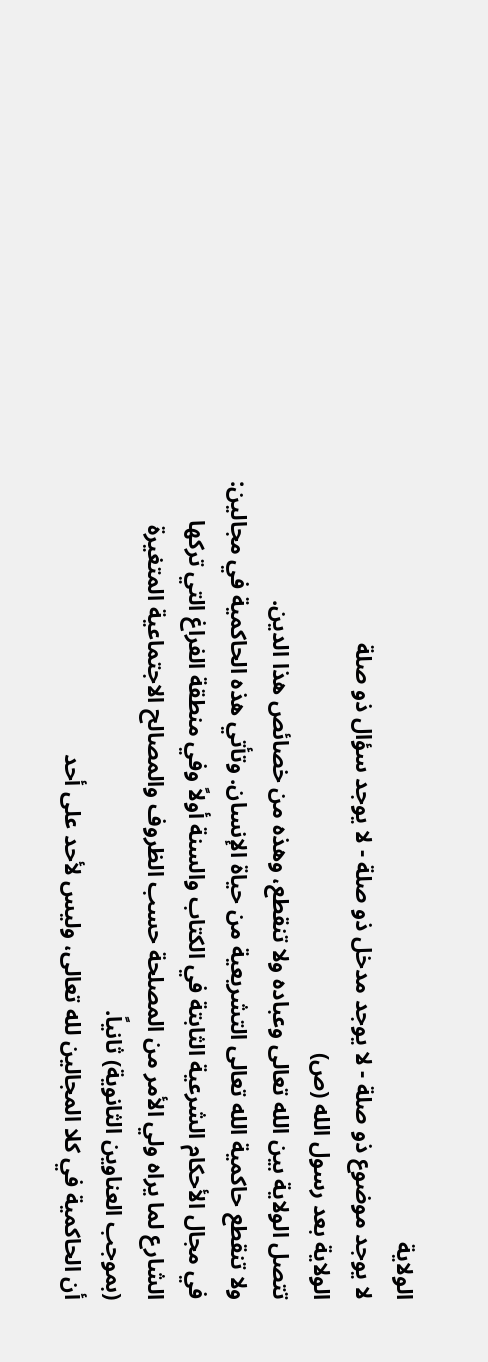الولاية
لا يوجد موضوع ذو صلة - لا يوجد مدخل ذو صلة - لا يوجد سؤال ذو صلة
الولاية بعد رسول الله (ص)
تتصل الولاية بين الله تعالى وعباده ولا تنقطع، وهذه من خصائص هذا الدين.
ولا تنقطع حاكمية الله تعالى التشريعية من حياة الإنسان. وتأتي هذه الحاكمية في مجالين:
في مجال الأحكام الشرعية الثابتة في الكتاب والسنة أولاً وفي منطقة الفراغ التي تركها الشارع لما يراه ولي الأمر من المصلحة حسب الظروف والمصالح الاجتماعية المتغيرة (بموجب العناوين الثانوية) ثانياً.
أن الحاكمية في كلا المجالين لله تعالى، وليس لأحد على أحد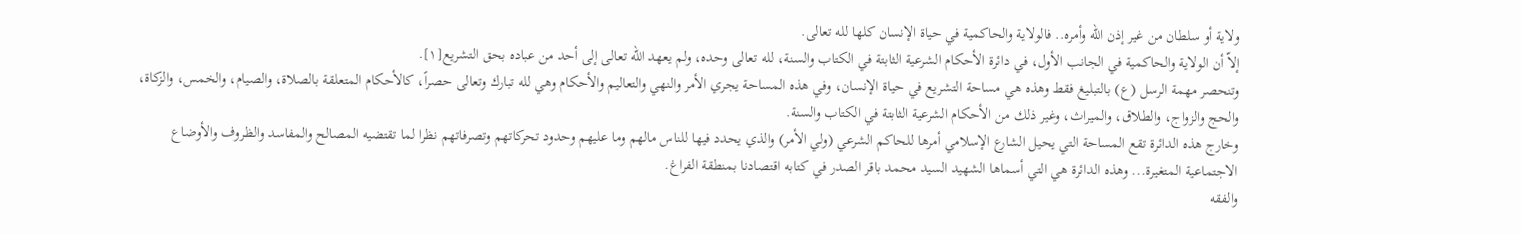ولاية أو سلطان من غير إذن الله وأمره.. فالولاية والحاكمية في حياة الإنسان كلها لله تعالى.
إلاّ أن الولاية والحاكمية في الجانب الأول، في دائرة الأحكام الشرعية الثابتة في الكتاب والسنة، لله تعالى وحده، ولم يعهد الله تعالى إلى أحد من عباده بحق التشريع[١].
وتنحصر مهمة الرسل (ع) بالتبليغ فقط وهذه هي مساحة التشريع في حياة الإنسان، وفي هذه المساحة يجري الأمر والنهي والتعاليم والأحكام وهي لله تبارك وتعالى حصراً، كالأحكام المتعلقة بالصلاة، والصيام، والخمس، والزكاة، والحج والزواج، والطلاق، والميراث، وغير ذلك من الأحكام الشرعية الثابتة في الكتاب والسنة.
وخارج هذه الدائرة تقع المساحة التي يحيل الشارع الإسلامي أمرها للحاكم الشرعي (ولي الأمر) والذي يحدد فيها للناس مالهم وما عليهم وحدود تحركاتهم وتصرفاتهم نظرا لما تقتضيه المصالح والمفاسد والظروف والأوضاع الاجتماعية المتغيرة... وهذه الدائرة هي التي أسماها الشهيد السيد محمد باقر الصدر في كتابه اقتصادنا بمنطقة الفراغ.
والفقه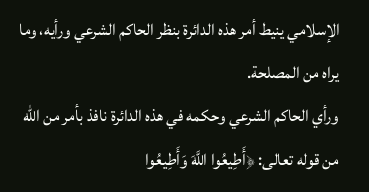الإسلامي ينيط أمر هذه الدائرة بنظر الحاكم الشرعي ورأيه، وما يراه من المصلحة.
ورأي الحاكم الشرعي وحكمه في هذه الدائرة نافذ بأمر من الله من قوله تعالى: ﴿أَطِيعُوا اللَّهَ وَأَطِيعُوا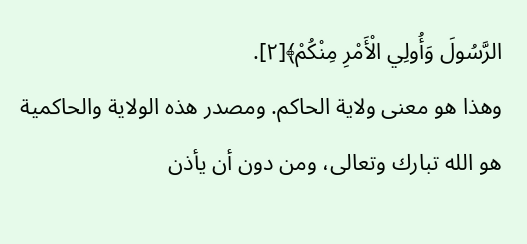الرَّسُولَ وَأُولِي الْأَمْرِ مِنْكُمْ﴾[٢].
وهذا هو معنى ولاية الحاكم. ومصدر هذه الولاية والحاكمية هو الله تبارك وتعالى، ومن دون أن يأذن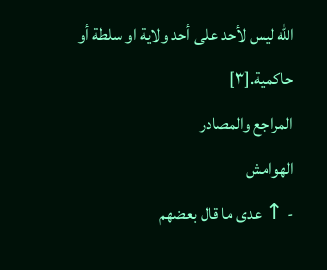الله ليس لأحد على أحد ولاية او سلطة أو حاكمية.[٣]
المراجع والمصادر
الهوامش
- ↑ عدى ما قال بعضهم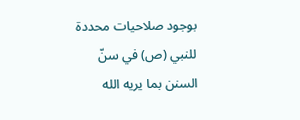بوجود صلاحيات محددة للنبي (ص) في سنّ السنن بما يريه الله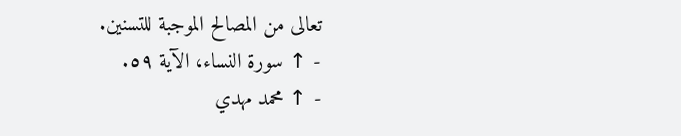تعالى من المصالح الموجبة للتسنين.
- ↑ سورة النساء، الآية ٥٩.
- ↑ محمد مهدي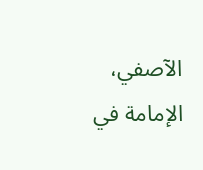الآصفي، الإمامة في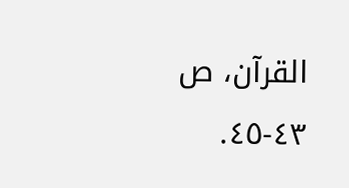القرآن، ص ٤٣-٤٥.